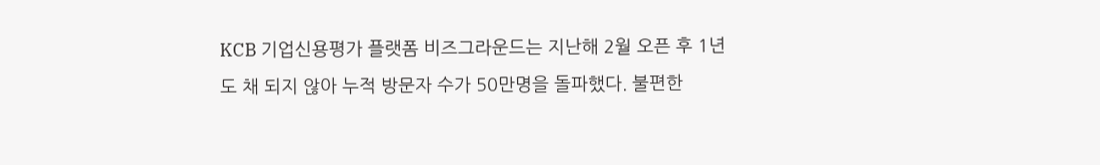KCB 기업신용평가 플랫폼 비즈그라운드는 지난해 2월 오픈 후 1년도 채 되지 않아 누적 방문자 수가 50만명을 돌파했다. 불편한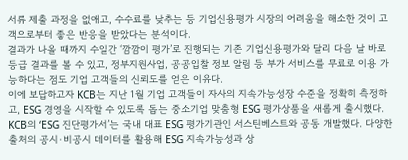서류 제출 과정을 없애고, 수수료를 낮추는 등 기업신용평가 시장의 어려움을 해소한 것이 고객으로부터 좋은 반응을 받았다는 분석이다.
결과가 나올 때까지 수일간 ‘깜깜이 평가’로 진행되는 기존 기업신용평가와 달리 다음 날 바로 등급 결과를 볼 수 있고, 정부지원사업, 공공입찰 정보 알림 등 부가 서비스를 무료로 이용 가능하다는 점도 기업 고객들의 신뢰도를 얻은 이유다.
이에 보답하고자 KCB는 지난 1월 기업 고객들이 자사의 지속가능성장 수준을 정확히 측정하고, ESG 경영을 시작할 수 있도록 돕는 중소기업 맞춤형 ESG 평가상품을 새롭게 출시했다.
KCB의 ‘ESG 진단평가서’는 국내 대표 ESG 평가기관인 서스틴베스트와 공동 개발했다. 다양한 출처의 공시·비공시 데이터를 활용해 ESG 지속가능성과 상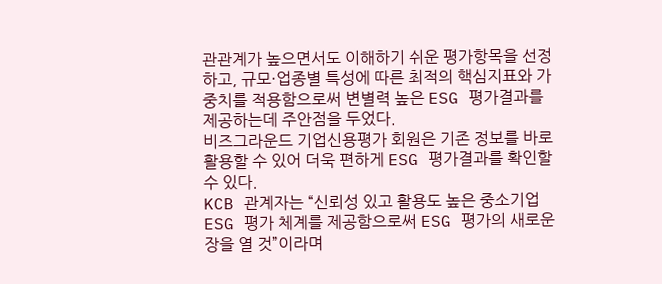관관계가 높으면서도 이해하기 쉬운 평가항목을 선정하고, 규모·업종별 특성에 따른 최적의 핵심지표와 가중치를 적용함으로써 변별력 높은 ESG 평가결과를 제공하는데 주안점을 두었다.
비즈그라운드 기업신용평가 회원은 기존 정보를 바로 활용할 수 있어 더욱 편하게 ESG 평가결과를 확인할 수 있다.
KCB 관계자는 “신뢰성 있고 활용도 높은 중소기업 ESG 평가 체계를 제공함으로써 ESG 평가의 새로운 장을 열 것”이라며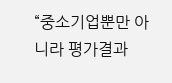“중소기업뿐만 아니라 평가결과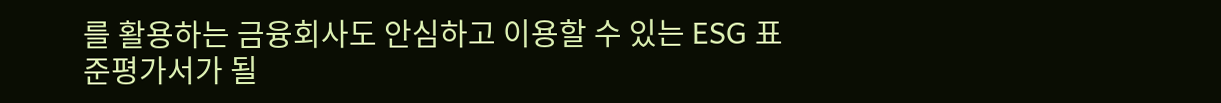를 활용하는 금융회사도 안심하고 이용할 수 있는 ESG 표준평가서가 될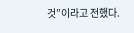것”이라고 전했다.